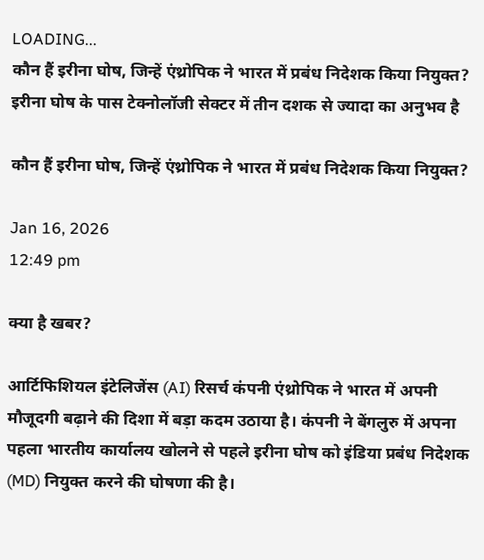LOADING...
कौन हैं इरीना घोष, जिन्हें एंथ्रोपिक ने भारत में प्रबंध निदेशक किया नियुक्त?
इरीना घोष के पास टेक्नोलॉजी सेक्टर में तीन दशक से ज्यादा का अनुभव है

कौन हैं इरीना घोष, जिन्हें एंथ्रोपिक ने भारत में प्रबंध निदेशक किया नियुक्त?

Jan 16, 2026
12:49 pm

क्या है खबर?

आर्टिफिशियल इंटेलिजेंस (AI) रिसर्च कंपनी एंथ्रोपिक ने भारत में अपनी मौजूदगी बढ़ाने की दिशा में बड़ा कदम उठाया है। कंपनी ने बेंगलुरु में अपना पहला भारतीय कार्यालय खोलने से पहले इरीना घोष को इंडिया प्रबंध निदेशक (MD) नियुक्त करने की घोषणा की है।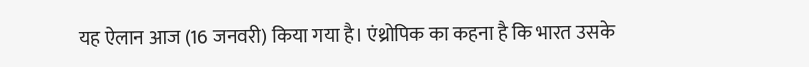यह ऐलान आज (16 जनवरी) किया गया है। एंथ्रोपिक का कहना है कि भारत उसके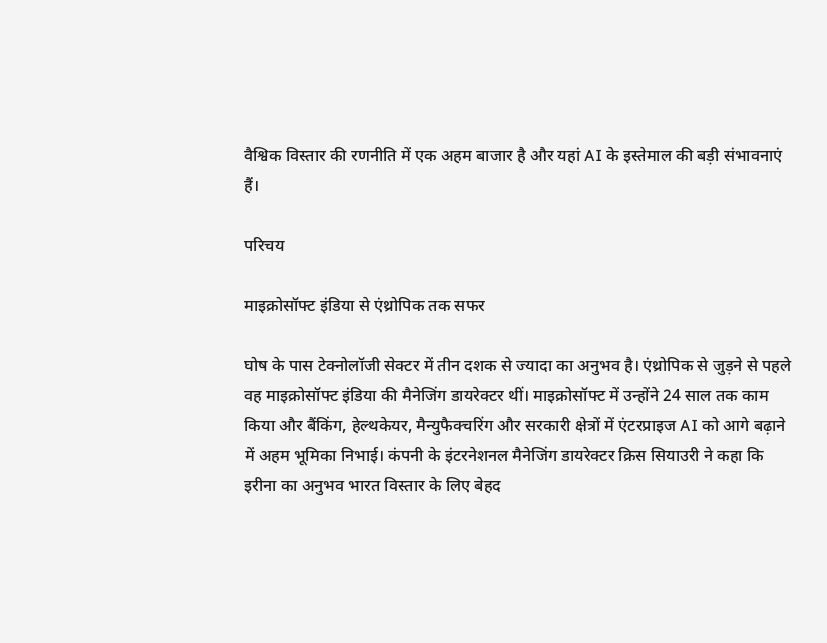वैश्विक विस्तार की रणनीति में एक अहम बाजार है और यहां AI के इस्तेमाल की बड़ी संभावनाएं हैं।

परिचय

माइक्रोसॉफ्ट इंडिया से एंथ्रोपिक तक सफर

घोष के पास टेक्नोलॉजी सेक्टर में तीन दशक से ज्यादा का अनुभव है। एंथ्रोपिक से जुड़ने से पहले वह माइक्रोसॉफ्ट इंडिया की मैनेजिंग डायरेक्टर थीं। माइक्रोसॉफ्ट में उन्होंने 24 साल तक काम किया और बैंकिंग, हेल्थकेयर, मैन्युफैक्चरिंग और सरकारी क्षेत्रों में एंटरप्राइज AI को आगे बढ़ाने में अहम भूमिका निभाई। कंपनी के इंटरनेशनल मैनेजिंग डायरेक्टर क्रिस सियाउरी ने कहा कि इरीना का अनुभव भारत विस्तार के लिए बेहद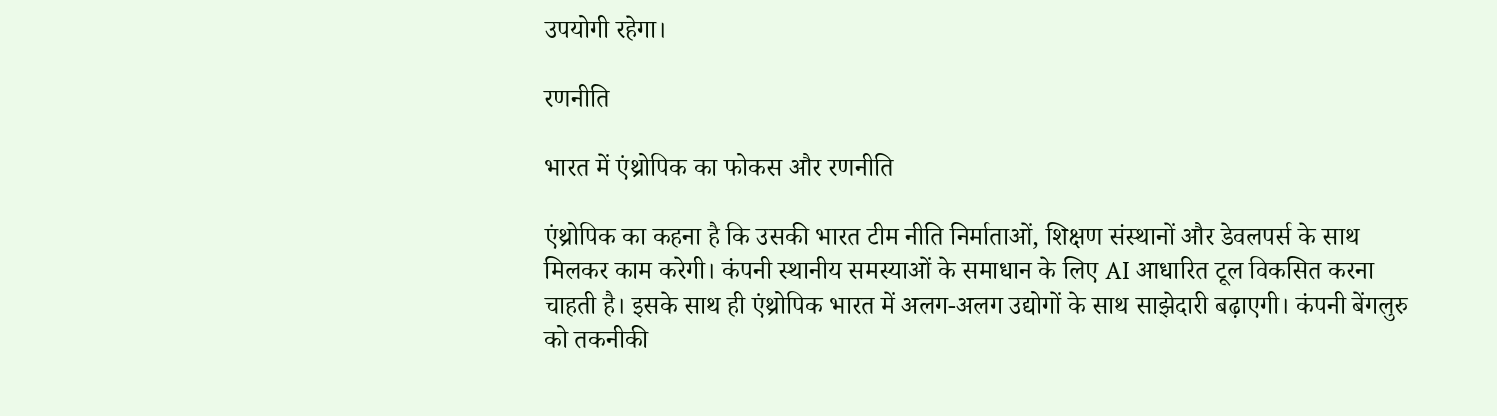उपयोगी रहेगा।

रणनीति

भारत में एंथ्रोपिक का फोकस और रणनीति

एंथ्रोपिक का कहना है कि उसकी भारत टीम नीति निर्माताओं, शिक्षण संस्थानों और डेवलपर्स के साथ मिलकर काम करेगी। कंपनी स्थानीय समस्याओं के समाधान के लिए AI आधारित टूल विकसित करना चाहती है। इसके साथ ही एंथ्रोपिक भारत में अलग-अलग उद्योगों के साथ साझेदारी बढ़ाएगी। कंपनी बेंगलुरु को तकनीकी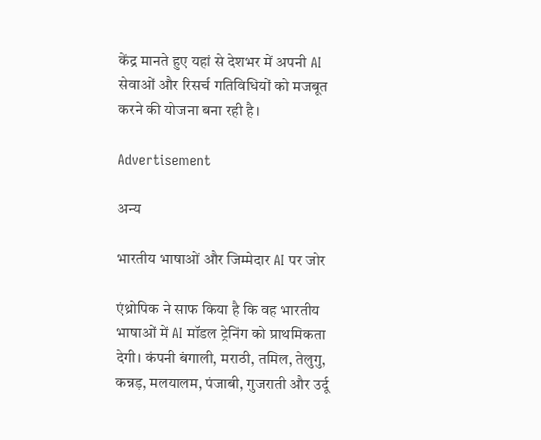केंद्र मानते हुए यहां से देशभर में अपनी AI सेवाओं और रिसर्च गतिविधियों को मजबूत करने की योजना बना रही है।

Advertisement

अन्य

भारतीय भाषाओं और जिम्मेदार AI पर जोर

एंथ्रोपिक ने साफ किया है कि वह भारतीय भाषाओं में AI मॉडल ट्रेनिंग को प्राथमिकता देगी। कंपनी बंगाली, मराठी, तमिल, तेलुगु, कन्नड़, मलयालम, पंजाबी, गुजराती और उर्दू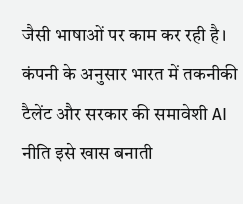जैसी भाषाओं पर काम कर रही है। कंपनी के अनुसार भारत में तकनीकी टैलेंट और सरकार की समावेशी AI नीति इसे खास बनाती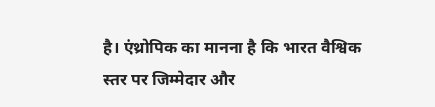है। एंथ्रोपिक का मानना है कि भारत वैश्विक स्तर पर जिम्मेदार और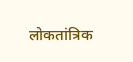लोकतांत्रिक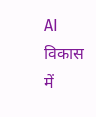AI विकास में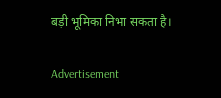बड़ी भूमिका निभा सकता है।

Advertisement